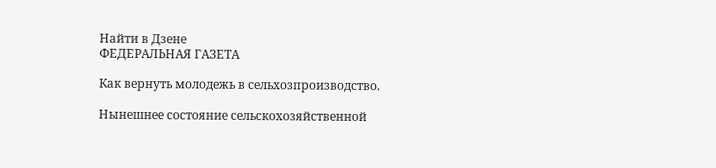Найти в Дзене
ФЕДЕРАЛЬНАЯ ГАЗЕТА

Как вернуть молодежь в сельхозпроизводство.

Нынешнее состояние сельскохозяйственной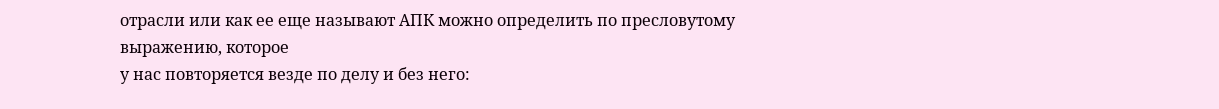отрасли или как ее еще называют АПК можно определить по пресловутому выражению, которое
у нас повторяется везде по делу и без него: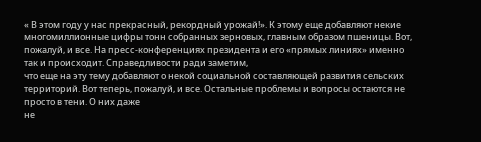« В этом году у нас прекрасный, рекордный урожай!». К этому еще добавляют некие многомиллионные цифры тонн собранных зерновых, главным образом пшеницы. Вот, пожалуй, и все. На пресс-конференциях президента и его «прямых линиях» именно
так и происходит. Справедливости ради заметим,
что еще на эту тему добавляют о некой социальной составляющей развития сельских территорий. Вот теперь, пожалуй, и все. Остальные проблемы и вопросы остаются не просто в тени. О них даже
не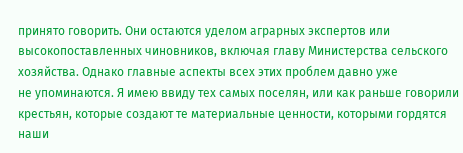принято говорить. Они остаются уделом аграрных экспертов или высокопоставленных чиновников, включая главу Министерства сельского хозяйства. Однако главные аспекты всех этих проблем давно уже
не упоминаются. Я имею ввиду тех самых поселян, или как раньше говорили крестьян, которые создают те материальные ценности, которыми гордятся наши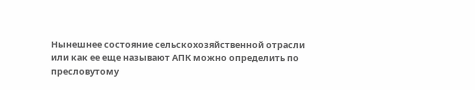Нынешнее состояние сельскохозяйственной отрасли или как ее еще называют АПК можно определить по пресловутому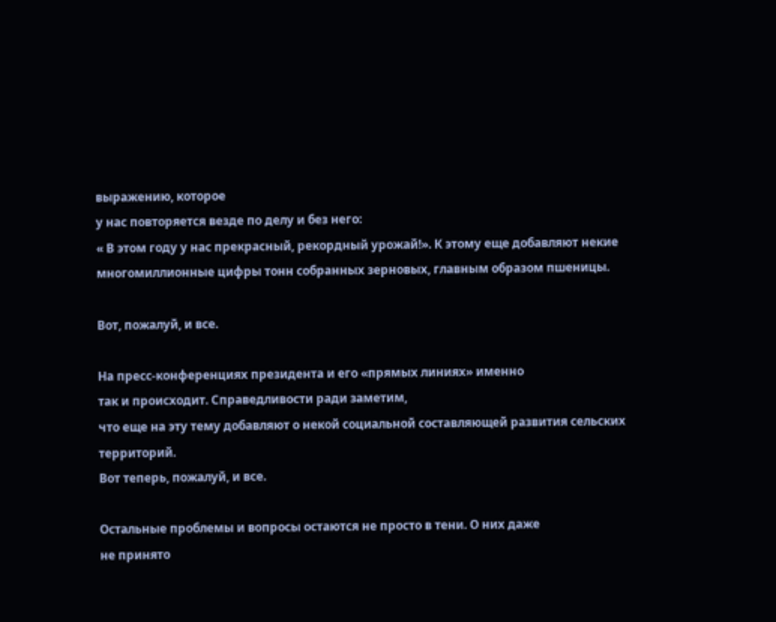выражению, которое
у нас повторяется везде по делу и без него:
« В этом году у нас прекрасный, рекордный урожай!». К этому еще добавляют некие многомиллионные цифры тонн собранных зерновых, главным образом пшеницы.

Вот, пожалуй, и все.

На пресс-конференциях президента и его «прямых линиях» именно
так и происходит. Справедливости ради заметим,
что еще на эту тему добавляют о некой социальной составляющей развития сельских территорий.
Вот теперь, пожалуй, и все.

Остальные проблемы и вопросы остаются не просто в тени. О них даже
не принято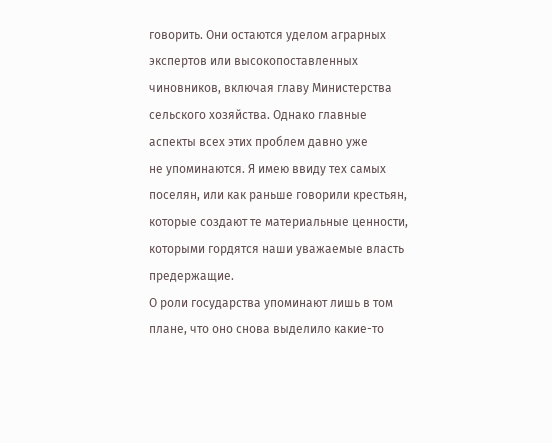говорить. Они остаются уделом аграрных экспертов или высокопоставленных чиновников, включая главу Министерства сельского хозяйства. Однако главные аспекты всех этих проблем давно уже
не упоминаются. Я имею ввиду тех самых поселян, или как раньше говорили крестьян, которые создают те материальные ценности, которыми гордятся наши уважаемые власть предержащие.
О роли государства упоминают лишь в том плане, что оно снова выделило какие-то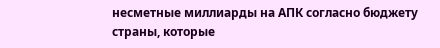несметные миллиарды на АПК согласно бюджету страны, которые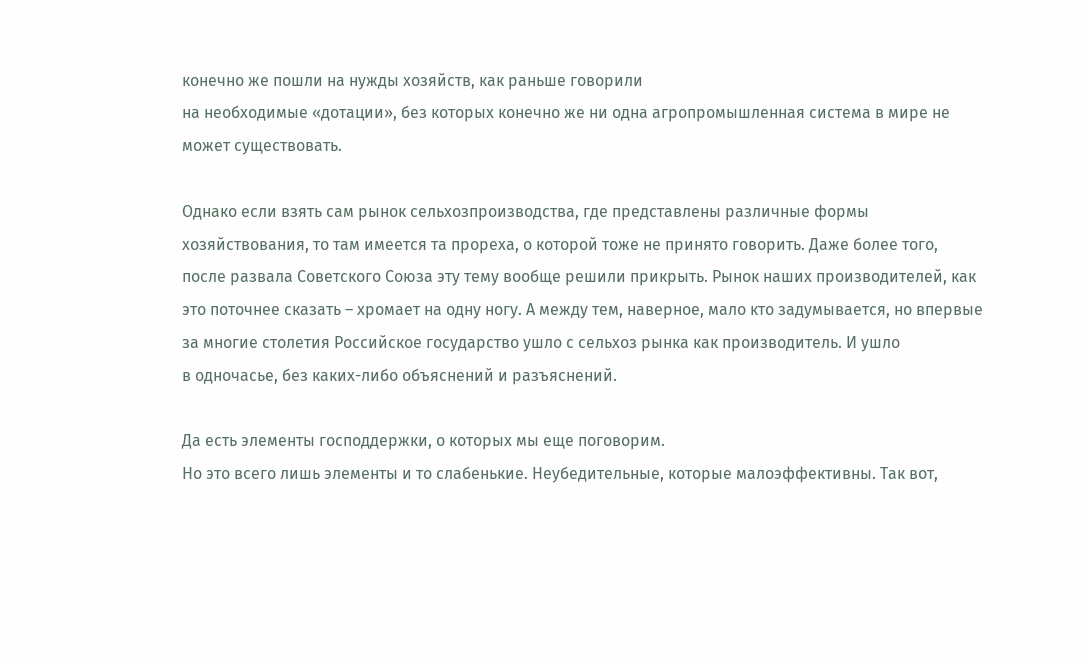конечно же пошли на нужды хозяйств, как раньше говорили
на необходимые «дотации», без которых конечно же ни одна агропромышленная система в мире не может существовать.

Однако если взять сам рынок сельхозпроизводства, где представлены различные формы хозяйствования, то там имеется та прореха, о которой тоже не принято говорить. Даже более того, после развала Советского Союза эту тему вообще решили прикрыть. Рынок наших производителей, как это поточнее сказать – хромает на одну ногу. А между тем, наверное, мало кто задумывается, но впервые за многие столетия Российское государство ушло с сельхоз рынка как производитель. И ушло
в одночасье, без каких-либо объяснений и разъяснений.

Да есть элементы господдержки, о которых мы еще поговорим.
Но это всего лишь элементы и то слабенькие. Неубедительные, которые малоэффективны. Так вот,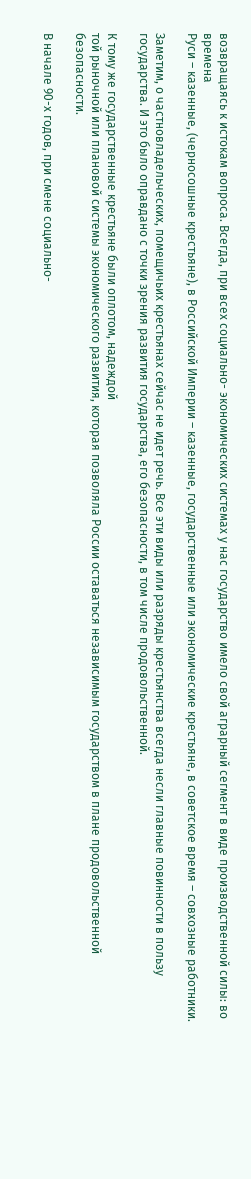возвращаясь к истокам вопроса. Всегда, при всех социально- экономических системах у нас государство имело свой аграрный сегмент в виде производственной силы: во времена
Руси – казенные, (черносошные крестьяне), в Российской Империи – казенные, государственные или экономические крестьяне, в советское время – совхозные работники.

Заметим, о частновладельческих, помещичьих крестьянах сейчас не идет речь. Все эти виды или разряды крестьянства всегда несли главные повинности в пользу государства. И это было оправдано с точки зрения развития государства, его безопасности, в том числе продовольственной.

К тому же государственные крестьяне были оплотом, надеждой
той рыночной или плановой системы экономического развития, которая позволяла России оставаться независимым государством в плане продовольственной безопасности.

В начале 90-х годов, при смене социально-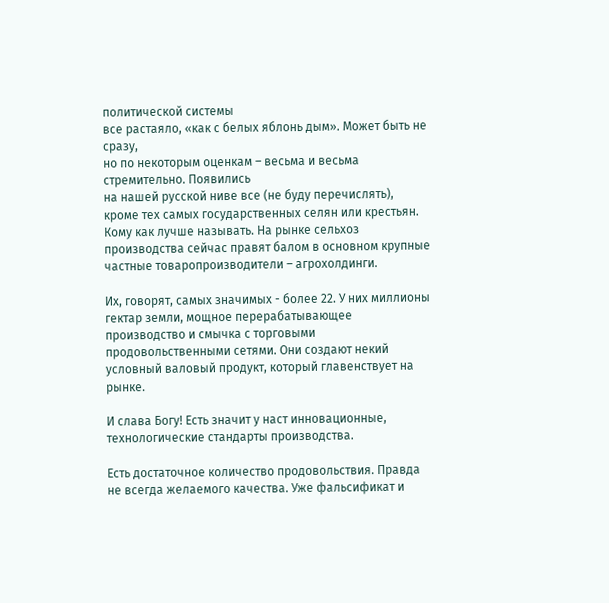политической системы
все растаяло, «как с белых яблонь дым». Может быть не сразу,
но по некоторым оценкам – весьма и весьма стремительно. Появились
на нашей русской ниве все (не буду перечислять), кроме тех самых государственных селян или крестьян. Кому как лучше называть. На рынке сельхоз производства сейчас правят балом в основном крупные частные товаропроизводители – агрохолдинги.

Их, говорят, самых значимых - более 22. У них миллионы гектар земли, мощное перерабатывающее производство и смычка с торговыми продовольственными сетями. Они создают некий условный валовый продукт, который главенствует на рынке.

И слава Богу! Есть значит у наст инновационные, технологические стандарты производства.

Есть достаточное количество продовольствия. Правда не всегда желаемого качества. Уже фальсификат и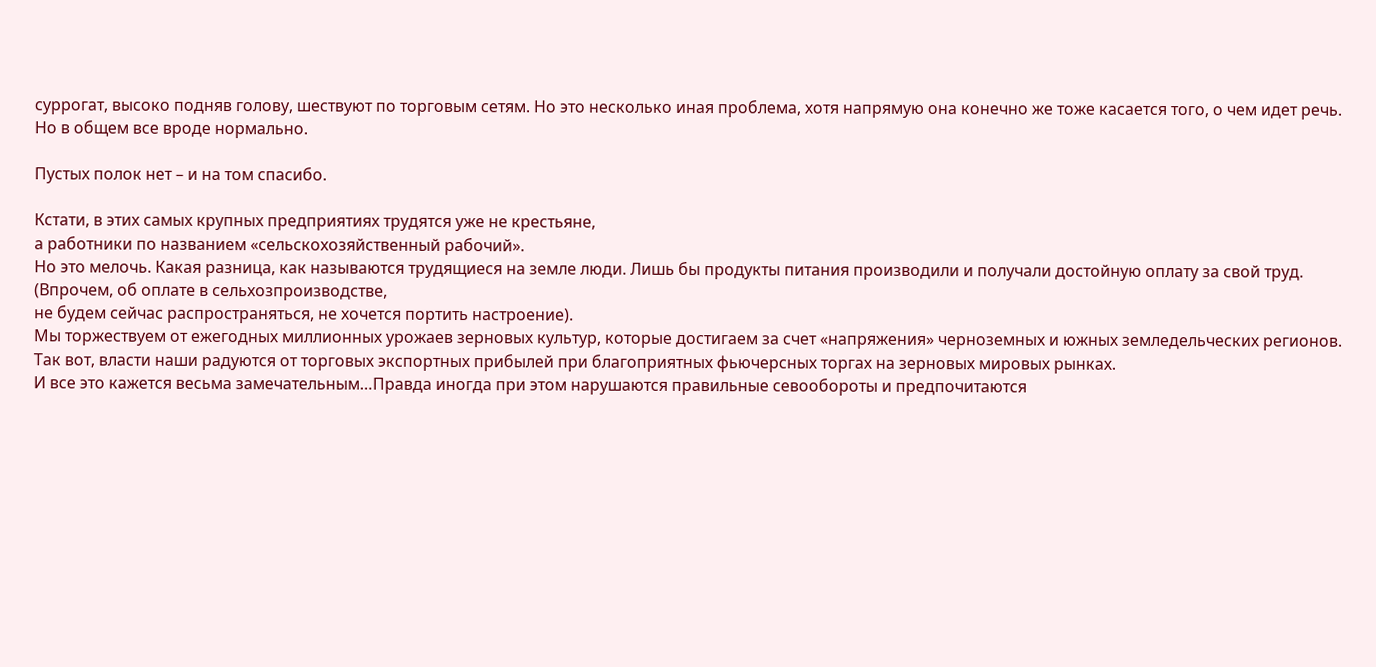суррогат, высоко подняв голову, шествуют по торговым сетям. Но это несколько иная проблема, хотя напрямую она конечно же тоже касается того, о чем идет речь.
Но в общем все вроде нормально.

Пустых полок нет – и на том спасибо.

Кстати, в этих самых крупных предприятиях трудятся уже не крестьяне,
а работники по названием «сельскохозяйственный рабочий».
Но это мелочь. Какая разница, как называются трудящиеся на земле люди. Лишь бы продукты питания производили и получали достойную оплату за свой труд. (Впрочем, об оплате в сельхозпроизводстве,
не будем сейчас распространяться, не хочется портить настроение).
Мы торжествуем от ежегодных миллионных урожаев зерновых культур, которые достигаем за счет «напряжения» черноземных и южных земледельческих регионов.
Так вот, власти наши радуются от торговых экспортных прибылей при благоприятных фьючерсных торгах на зерновых мировых рынках.
И все это кажется весьма замечательным…Правда иногда при этом нарушаются правильные севообороты и предпочитаются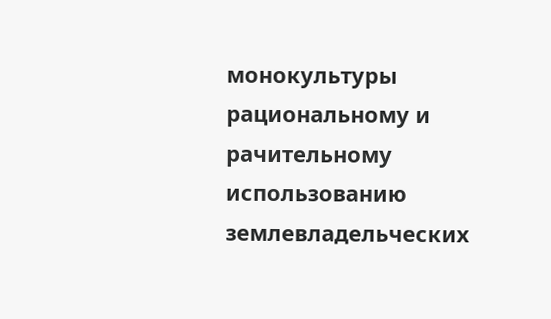монокультуры рациональному и рачительному использованию землевладельческих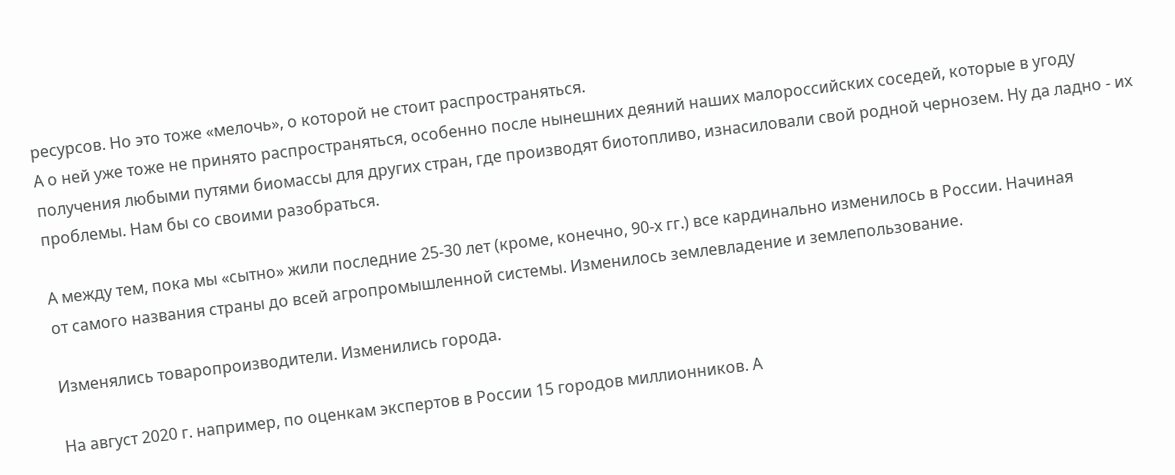ресурсов. Но это тоже «мелочь», о которой не стоит распространяться.
А о ней уже тоже не принято распространяться, особенно после нынешних деяний наших малороссийских соседей, которые в угоду получения любыми путями биомассы для других стран, где производят биотопливо, изнасиловали свой родной чернозем. Ну да ладно - их проблемы. Нам бы со своими разобраться.

А между тем, пока мы «сытно» жили последние 25-30 лет (кроме, конечно, 90-х гг.) все кардинально изменилось в России. Начиная
от самого названия страны до всей агропромышленной системы. Изменилось землевладение и землепользование.

Изменялись товаропроизводители. Изменились города.

На август 2020 г. например, по оценкам экспертов в России 15 городов миллионников. А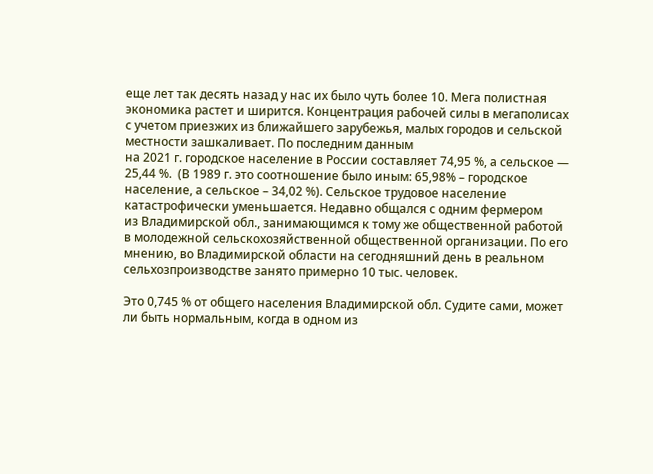еще лет так десять назад у нас их было чуть более 10. Мега полистная экономика растет и ширится. Концентрация рабочей силы в мегаполисах с учетом приезжих из ближайшего зарубежья, малых городов и сельской местности зашкаливает. По последним данным
на 2021 г. городское население в России составляет 74,95 %, а сельское — 25,44 %.  (В 1989 г. это соотношение было иным: 65,98% – городское население, а сельское – 34,02 %). Сельское трудовое население катастрофически уменьшается. Недавно общался с одним фермером
из Владимирской обл., занимающимся к тому же общественной работой
в молодежной сельскохозяйственной общественной организации. По его мнению, во Владимирской области на сегодняшний день в реальном сельхозпроизводстве занято примерно 10 тыс. человек.

Это 0,745 % от общего населения Владимирской обл. Судите сами, может ли быть нормальным, когда в одном из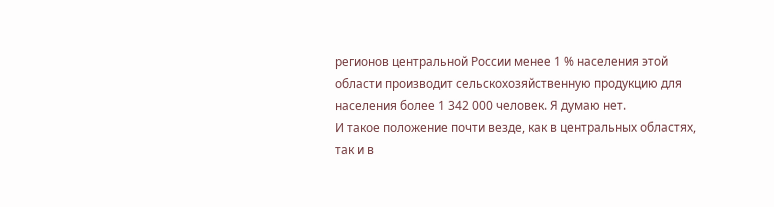регионов центральной России менее 1 % населения этой области производит сельскохозяйственную продукцию для населения более 1 342 000 человек. Я думаю нет.
И такое положение почти везде, как в центральных областях,
так и в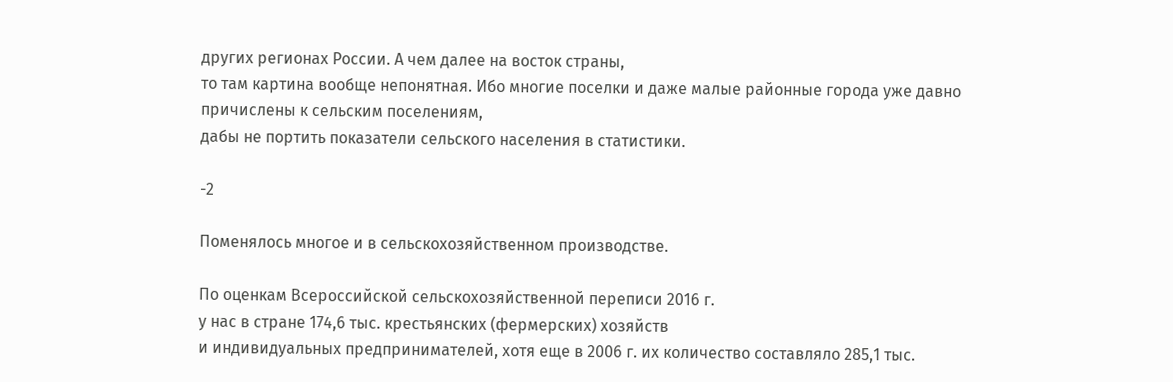других регионах России. А чем далее на восток страны,
то там картина вообще непонятная. Ибо многие поселки и даже малые районные города уже давно причислены к сельским поселениям,
дабы не портить показатели сельского населения в статистики.

-2

Поменялось многое и в сельскохозяйственном производстве.

По оценкам Всероссийской сельскохозяйственной переписи 2016 г.
у нас в стране 174,6 тыс. крестьянских (фермерских) хозяйств
и индивидуальных предпринимателей, хотя еще в 2006 г. их количество составляло 285,1 тыс.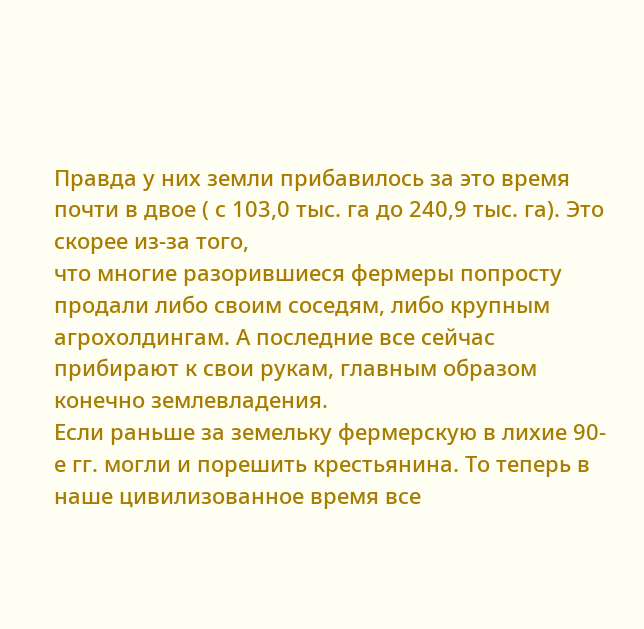Правда у них земли прибавилось за это время почти в двое ( с 103,0 тыс. га до 240,9 тыс. га). Это скорее из-за того,
что многие разорившиеся фермеры попросту продали либо своим соседям, либо крупным агрохолдингам. А последние все сейчас прибирают к свои рукам, главным образом конечно землевладения.
Если раньше за земельку фермерскую в лихие 90-е гг. могли и порешить крестьянина. То теперь в наше цивилизованное время все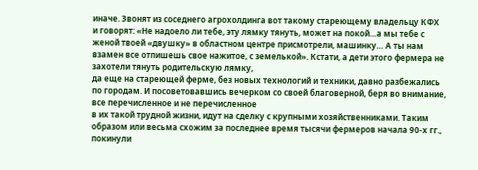иначе. Звонят из соседнего агрохолдинга вот такому стареющему владельцу КФХ
и говорят: «Не надоело ли тебе, эту лямку тянуть, может на покой…а мы тебе с женой твоей «двушку» в областном центре присмотрели, машинку… А ты нам взамен все отпишешь свое нажитое, с земелькой». Кстати, а дети этого фермера не захотели тянуть родительскую лямку,
да еще на стареющей ферме, без новых технологий и техники, давно разбежались по городам. И посоветовавшись вечерком со своей благоверной, беря во внимание, все перечисленное и не перечисленное
в их такой трудной жизни, идут на сделку с крупными хозяйственниками. Таким образом или весьма схожим за последнее время тысячи фермеров начала 90-х гг., покинули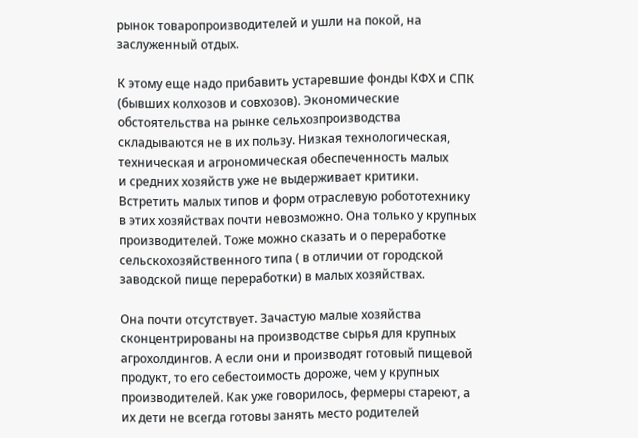рынок товаропроизводителей и ушли на покой, на заслуженный отдых.

К этому еще надо прибавить устаревшие фонды КФХ и СПК (бывших колхозов и совхозов). Экономические обстоятельства на рынке сельхозпроизводства складываются не в их пользу. Низкая технологическая, техническая и агрономическая обеспеченность малых
и средних хозяйств уже не выдерживает критики. Встретить малых типов и форм отраслевую робототехнику в этих хозяйствах почти невозможно. Она только у крупных производителей. Тоже можно сказать и о переработке сельскохозяйственного типа ( в отличии от городской заводской пище переработки) в малых хозяйствах.

Она почти отсутствует. Зачастую малые хозяйства сконцентрированы на производстве сырья для крупных агрохолдингов. А если они и производят готовый пищевой продукт, то его себестоимость дороже, чем у крупных производителей. Как уже говорилось, фермеры стареют, а их дети не всегда готовы занять место родителей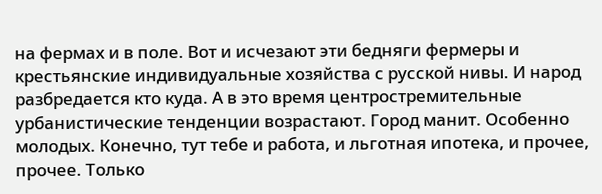на фермах и в поле. Вот и исчезают эти бедняги фермеры и крестьянские индивидуальные хозяйства с русской нивы. И народ разбредается кто куда. А в это время центростремительные урбанистические тенденции возрастают. Город манит. Особенно молодых. Конечно, тут тебе и работа, и льготная ипотека, и прочее, прочее. Только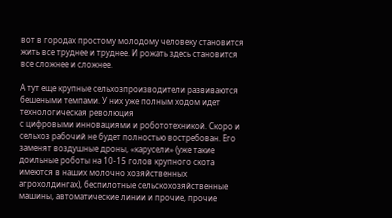вот в городах простому молодому человеку становится жить все труднее и труднее. И рожать здесь становится
все сложнее и сложнее.

А тут еще крупные сельхозпроизводители развиваются бешеными темпами. У них уже полным ходом идет технологическая революция
с цифровыми инновациями и робототехникой. Скоро и сельхоз рабочий не будет полностью востребован. Его заменят воздушные дроны, «карусели» (уже такие доильные роботы на 10-15 голов крупного скота имеются в наших молочно хозяйственных агрохолдингах), беспилотные сельскохозяйственные машины, автоматические линии и прочие, прочие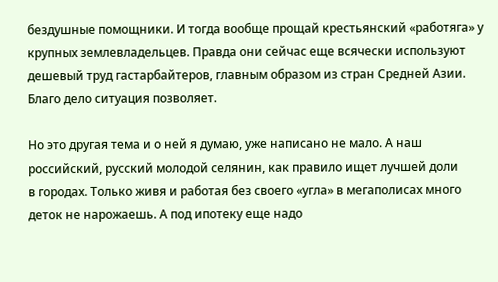бездушные помощники. И тогда вообще прощай крестьянский «работяга» у крупных землевладельцев. Правда они сейчас еще всячески используют дешевый труд гастарбайтеров, главным образом из стран Средней Азии. Благо дело ситуация позволяет.

Но это другая тема и о ней я думаю, уже написано не мало. А наш российский, русский молодой селянин, как правило ищет лучшей доли
в городах. Только живя и работая без своего «угла» в мегаполисах много деток не нарожаешь. А под ипотеку еще надо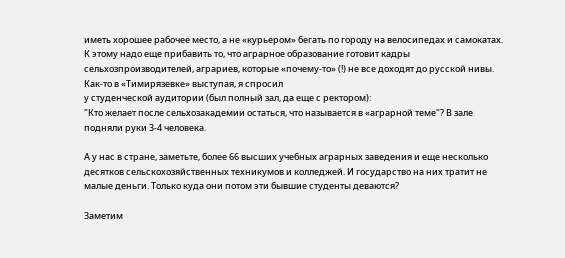иметь хорошее рабочее место, а не «курьером» бегать по городу на велосипедах и самокатах.
К этому надо еще прибавить то, что аграрное образование готовит кадры сельхозпроизводителей, аграриев, которые «почему-то» (!) не все доходят до русской нивы. Как-то в «Тимирязевке» выступая, я спросил
у студенческой аудитории (был полный зал, да еще с ректором):
"Кто желает после сельхозакадемии остаться, что называется в «аграрной теме"? В зале подняли руки 3-4 человека.

А у нас в стране, заметьте, более 66 высших учебных аграрных заведения и еще несколько десятков сельскохозяйственных техникумов и колледжей. И государство на них тратит не малые деньги. Только куда они потом эти бывшие студенты деваются?

Заметим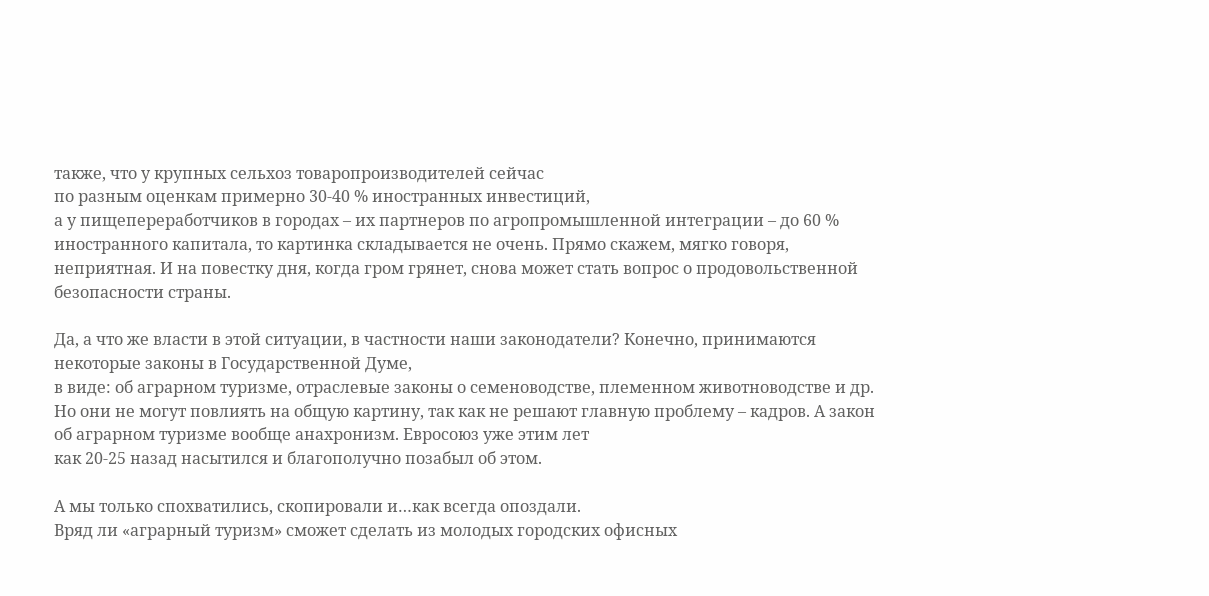также, что у крупных сельхоз товаропроизводителей сейчас
по разным оценкам примерно 30-40 % иностранных инвестиций,
а у пищепереработчиков в городах – их партнеров по агропромышленной интеграции – до 60 % иностранного капитала, то картинка складывается не очень. Прямо скажем, мягко говоря, неприятная. И на повестку дня, когда гром грянет, снова может стать вопрос о продовольственной безопасности страны.

Да, а что же власти в этой ситуации, в частности наши законодатели? Конечно, принимаются некоторые законы в Государственной Думе,
в виде: об аграрном туризме, отраслевые законы о семеноводстве, племенном животноводстве и др. Но они не могут повлиять на общую картину, так как не решают главную проблему – кадров. А закон
об аграрном туризме вообще анахронизм. Евросоюз уже этим лет
как 20-25 назад насытился и благополучно позабыл об этом.

А мы только спохватились, скопировали и…как всегда опоздали.
Вряд ли «аграрный туризм» сможет сделать из молодых городских офисных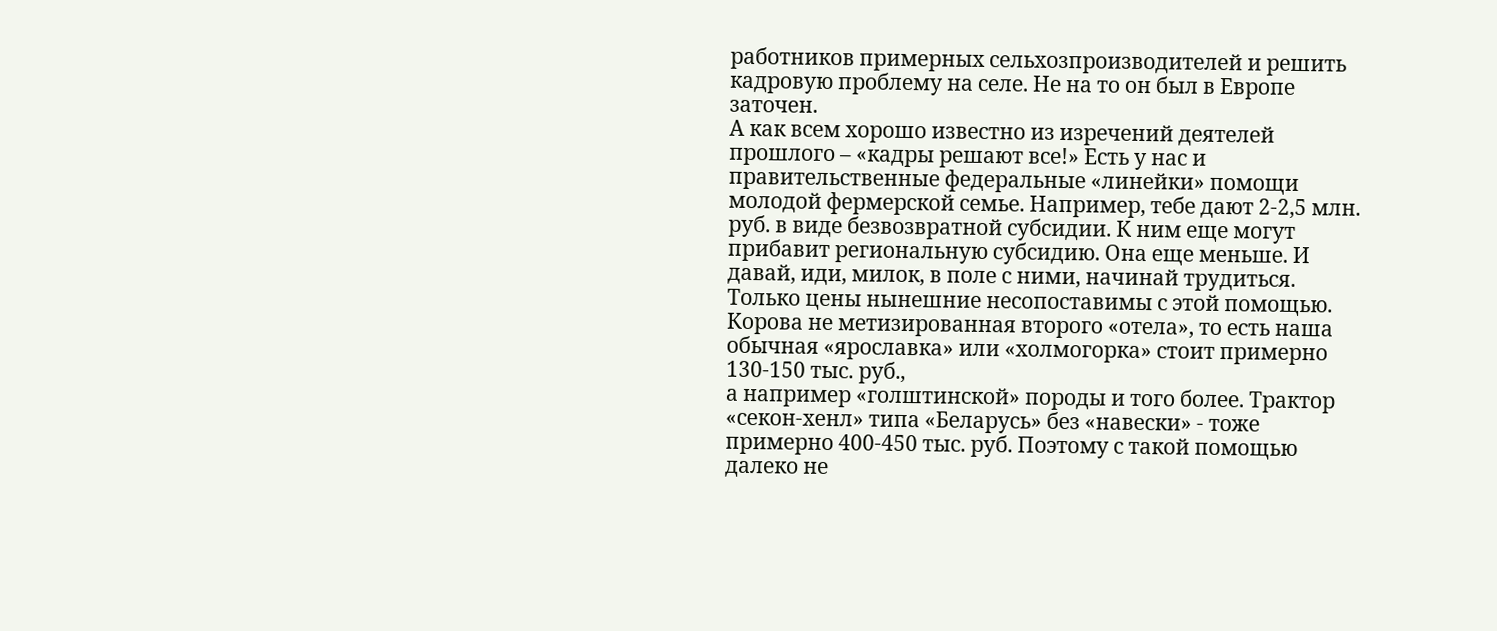работников примерных сельхозпроизводителей и решить кадровую проблему на селе. Не на то он был в Европе заточен.
А как всем хорошо известно из изречений деятелей прошлого – «кадры решают все!» Есть у нас и правительственные федеральные «линейки» помощи молодой фермерской семье. Например, тебе дают 2-2,5 млн. руб. в виде безвозвратной субсидии. К ним еще могут прибавит региональную субсидию. Она еще меньше. И давай, иди, милок, в поле с ними, начинай трудиться. Только цены нынешние несопоставимы с этой помощью. Корова не метизированная второго «отела», то есть наша обычная «ярославка» или «холмогорка» стоит примерно 130-150 тыс. руб.,
а например «голштинской» породы и того более. Трактор «секон-хенл» типа «Беларусь» без «навески» - тоже примерно 400-450 тыс. руб. Поэтому с такой помощью далеко не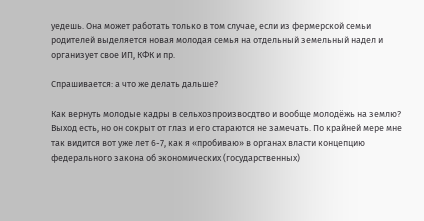уедешь. Она может работать только в том случае, если из фермерской семьи родителей выделяется новая молодая семья на отдельный земельный надел и организует свое ИП, КФК и пр.

Спрашивается: а что же делать дальше?

Как вернуть молодые кадры в сельхозпроизвосдтво и вообще молодёжь на землю? Выход есть, но он сокрыт от глаз и его стараются не замечать. По крайней мере мне так видится вот уже лет 6-7, как я «пробиваю» в органах власти концепцию федерального закона об экономических (государственных)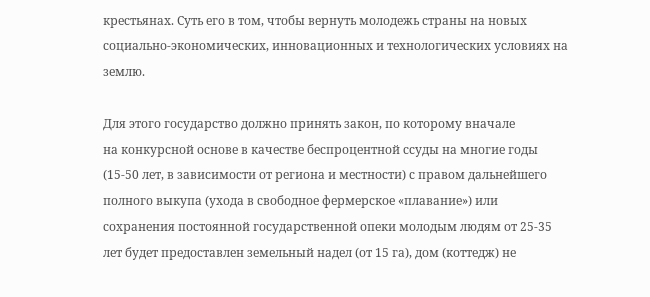крестьянах. Суть его в том, чтобы вернуть молодежь страны на новых социально-экономических, инновационных и технологических условиях на землю.

Для этого государство должно принять закон, по которому вначале
на конкурсной основе в качестве беспроцентной ссуды на многие годы (15-50 лет, в зависимости от региона и местности) с правом дальнейшего полного выкупа (ухода в свободное фермерское «плавание») или сохранения постоянной государственной опеки молодым людям от 25-35 лет будет предоставлен земельный надел (от 15 га), дом (коттедж) не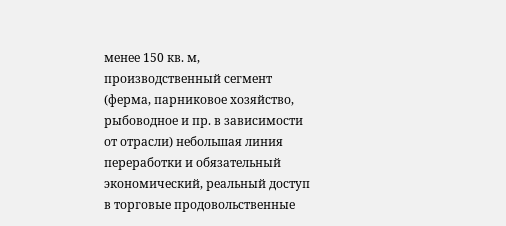менее 150 кв. м, производственный сегмент (ферма, парниковое хозяйство, рыбоводное и пр. в зависимости от отрасли) небольшая линия переработки и обязательный экономический, реальный доступ в торговые продовольственные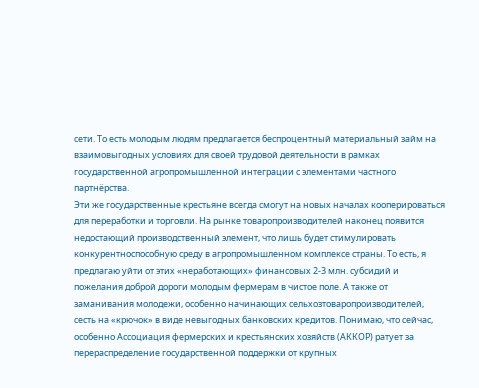сети. То есть молодым людям предлагается беспроцентный материальный займ на взаимовыгодных условиях для своей трудовой деятельности в рамках государственной агропромышленной интеграции с элементами частного партнёрства.
Эти же государственные крестьяне всегда смогут на новых началах кооперироваться для переработки и торговли. На рынке товаропроизводителей наконец появится недостающий производственный элемент, что лишь будет стимулировать конкурентноспособную среду в агропромышленном комплексе страны. То есть, я предлагаю уйти от этих «неработающих» финансовых 2-3 млн. субсидий и пожелания доброй дороги молодым фермерам в чистое поле. А также от заманивания молодежи, особенно начинающих сельхозтоваропроизводителей, сесть на «крючок» в виде невыгодных банковских кредитов. Понимаю, что сейчас, особенно Ассоциация фермерских и крестьянских хозяйств (АККОР) ратует за перераспределение государственной поддержки от крупных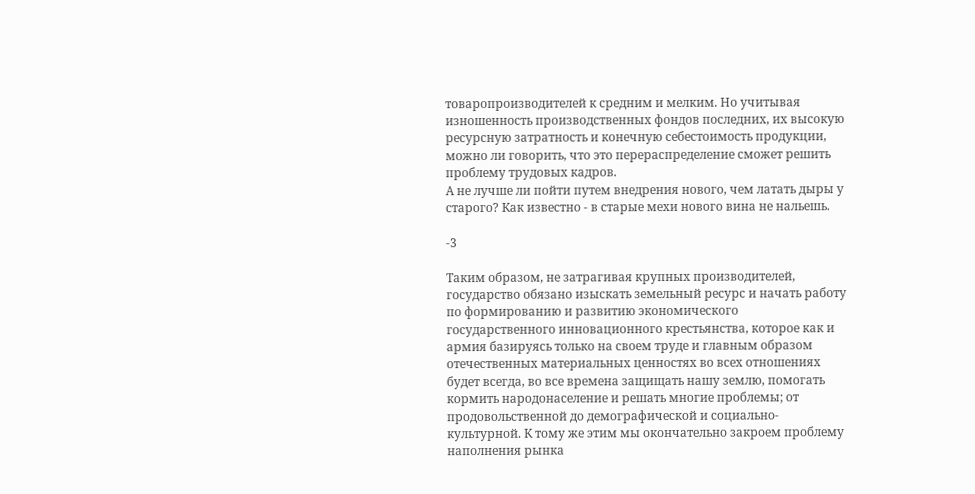товаропроизводителей к средним и мелким. Но учитывая изношенность производственных фондов последних, их высокую ресурсную затратность и конечную себестоимость продукции, можно ли говорить, что это перераспределение сможет решить проблему трудовых кадров.
А не лучше ли пойти путем внедрения нового, чем латать дыры у старого? Как известно - в старые мехи нового вина не нальешь.

-3

Таким образом, не затрагивая крупных производителей, государство обязано изыскать земельный ресурс и начать работу по формированию и развитию экономического государственного инновационного крестьянства, которое как и армия базируясь только на своем труде и главным образом отечественных материальных ценностях во всех отношениях будет всегда, во все времена защищать нашу землю, помогать кормить народонаселение и решать многие проблемы; от продовольственной до демографической и социально-культурной. К тому же этим мы окончательно закроем проблему наполнения рынка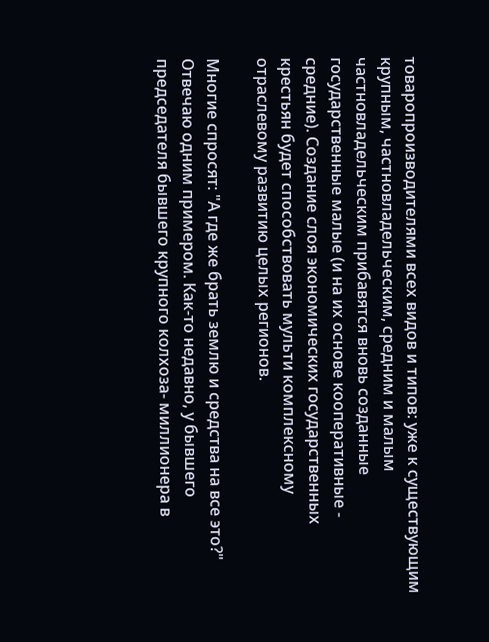товаропроизводителями всех видов и типов: уже к существующим крупным, частновладельческим, средним и малым частновладельческим прибавятся вновь созданные государственные малые (и на их основе кооперативные - средние). Создание слоя экономических государственных крестьян будет способствовать мульти комплексному отраслевому развитию целых регионов.

Многие спросят: "А где же брать землю и средства на все это?" Отвечаю одним примером. Как-то недавно, у бывшего председателя бывшего крупного колхоза- миллионера в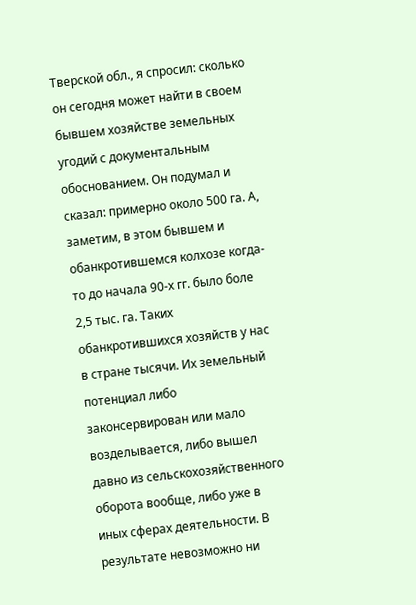Тверской обл., я спросил: сколько он сегодня может найти в своем бывшем хозяйстве земельных угодий с документальным обоснованием. Он подумал и сказал: примерно около 500 га. А, заметим, в этом бывшем и обанкротившемся колхозе когда-то до начала 90-х гг. было боле 2,5 тыс. га. Таких обанкротившихся хозяйств у нас в стране тысячи. Их земельный потенциал либо законсервирован или мало возделывается, либо вышел давно из сельскохозяйственного оборота вообще, либо уже в иных сферах деятельности. В результате невозможно ни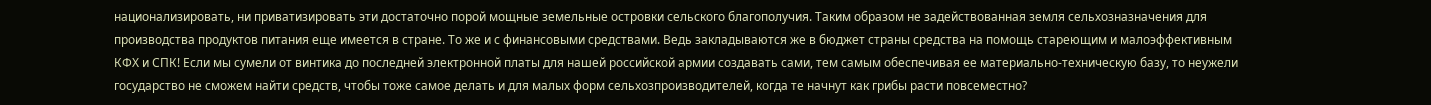национализировать, ни приватизировать эти достаточно порой мощные земельные островки сельского благополучия. Таким образом не задействованная земля сельхозназначения для производства продуктов питания еще имеется в стране. То же и с финансовыми средствами. Ведь закладываются же в бюджет страны средства на помощь стареющим и малоэффективным КФХ и СПК! Если мы сумели от винтика до последней электронной платы для нашей российской армии создавать сами, тем самым обеспечивая ее материально-техническую базу, то неужели государство не сможем найти средств, чтобы тоже самое делать и для малых форм сельхозпроизводителей, когда те начнут как грибы расти повсеместно?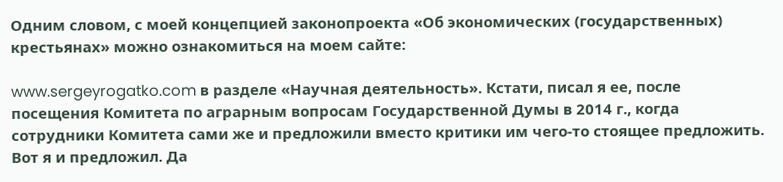Одним словом, с моей концепцией законопроекта «Об экономических (государственных) крестьянах» можно ознакомиться на моем сайте:

www.sergeyrogatko.com в разделе «Научная деятельность». Кстати, писал я ее, после посещения Комитета по аграрным вопросам Государственной Думы в 2014 г., когда сотрудники Комитета сами же и предложили вместо критики им чего-то стоящее предложить. Вот я и предложил. Да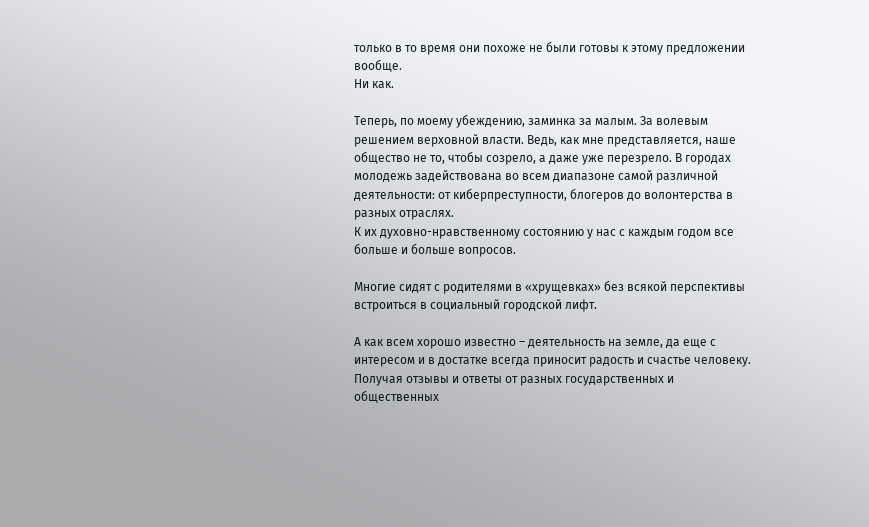только в то время они похоже не были готовы к этому предложении вообще.
Ни как.

Теперь, по моему убеждению, заминка за малым. За волевым решением верховной власти. Ведь, как мне представляется, наше общество не то, чтобы созрело, а даже уже перезрело. В городах молодежь задействована во всем диапазоне самой различной деятельности: от киберпреступности, блогеров до волонтерства в разных отраслях.
К их духовно-нравственному состоянию у нас с каждым годом все больше и больше вопросов.

Многие сидят с родителями в «хрущевках» без всякой перспективы встроиться в социальный городской лифт.

А как всем хорошо известно – деятельность на земле, да еще с интересом и в достатке всегда приносит радость и счастье человеку. Получая отзывы и ответы от разных государственных и общественных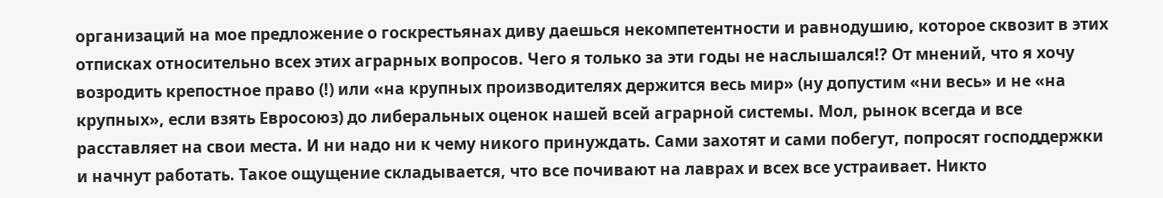организаций на мое предложение о госкрестьянах диву даешься некомпетентности и равнодушию, которое сквозит в этих отписках относительно всех этих аграрных вопросов. Чего я только за эти годы не наслышался!? От мнений, что я хочу возродить крепостное право (!) или «на крупных производителях держится весь мир» (ну допустим «ни весь» и не «на крупных», если взять Евросоюз) до либеральных оценок нашей всей аграрной системы. Мол, рынок всегда и все расставляет на свои места. И ни надо ни к чему никого принуждать. Сами захотят и сами побегут, попросят господдержки и начнут работать. Такое ощущение складывается, что все почивают на лаврах и всех все устраивает. Никто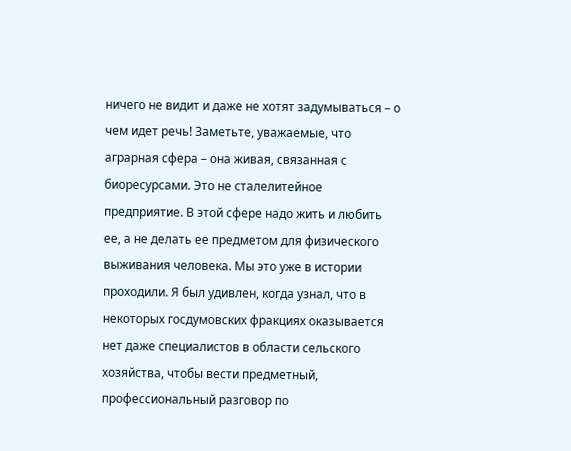ничего не видит и даже не хотят задумываться – о чем идет речь! Заметьте, уважаемые, что аграрная сфера – она живая, связанная с биоресурсами. Это не сталелитейное предприятие. В этой сфере надо жить и любить ее, а не делать ее предметом для физического выживания человека. Мы это уже в истории проходили. Я был удивлен, когда узнал, что в некоторых госдумовских фракциях оказывается нет даже специалистов в области сельского хозяйства, чтобы вести предметный, профессиональный разговор по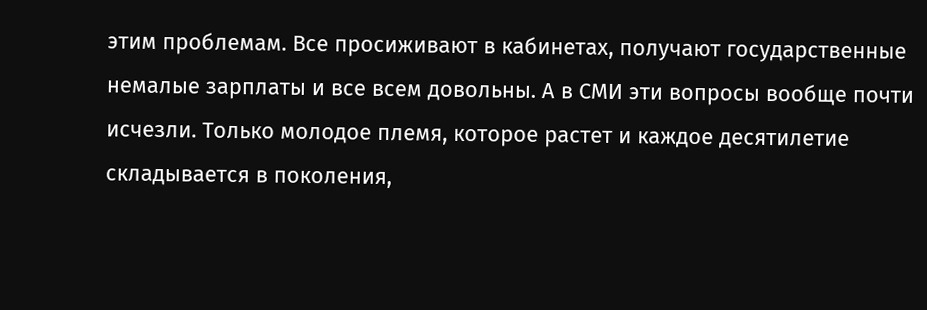этим проблемам. Все просиживают в кабинетах, получают государственные немалые зарплаты и все всем довольны. А в СМИ эти вопросы вообще почти исчезли. Только молодое племя, которое растет и каждое десятилетие складывается в поколения,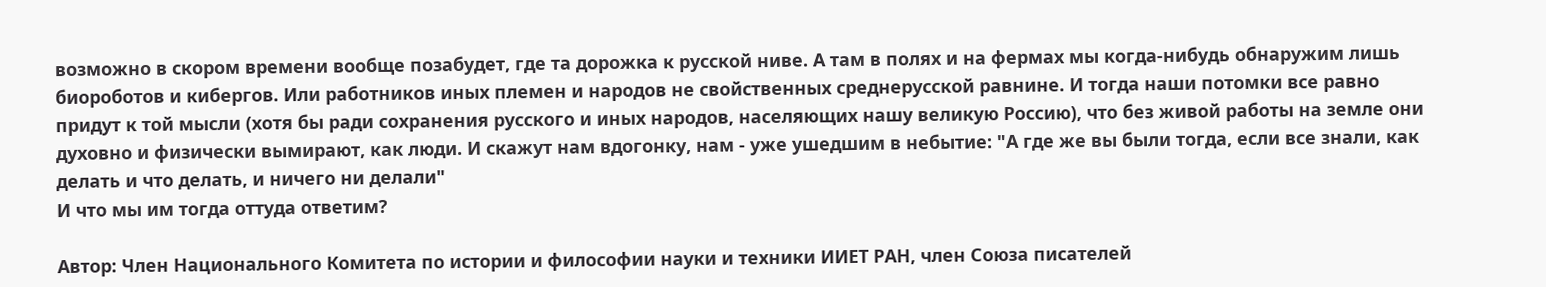возможно в скором времени вообще позабудет, где та дорожка к русской ниве. А там в полях и на фермах мы когда-нибудь обнаружим лишь биороботов и кибергов. Или работников иных племен и народов не свойственных среднерусской равнине. И тогда наши потомки все равно придут к той мысли (хотя бы ради сохранения русского и иных народов, населяющих нашу великую Россию), что без живой работы на земле они духовно и физически вымирают, как люди. И скажут нам вдогонку, нам - уже ушедшим в небытие: "А где же вы были тогда, если все знали, как делать и что делать, и ничего ни делали"
И что мы им тогда оттуда ответим?

Автор: Член Национального Комитета по истории и философии науки и техники ИИЕТ РАН, член Союза писателей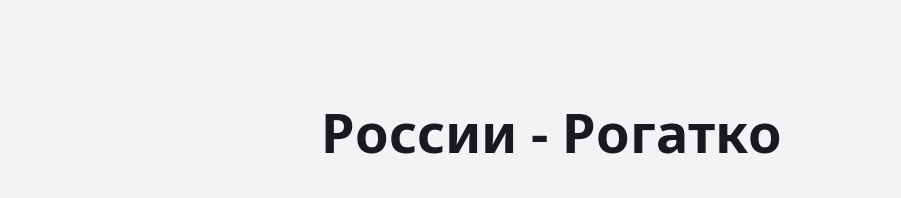России - Рогатко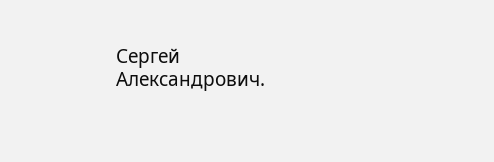Сергей Александрович.